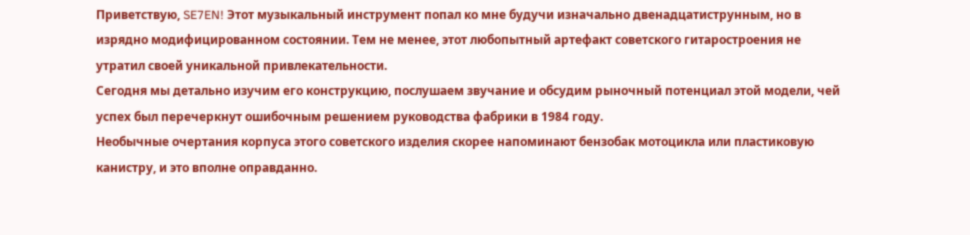Приветствую, SE7EN! Этот музыкальный инструмент попал ко мне будучи изначально двенадцатиструнным, но в изрядно модифицированном состоянии. Тем не менее, этот любопытный артефакт советского гитаростроения не утратил своей уникальной привлекательности.
Сегодня мы детально изучим его конструкцию, послушаем звучание и обсудим рыночный потенциал этой модели, чей успех был перечеркнут ошибочным решением руководства фабрики в 1984 году.
Необычные очертания корпуса этого советского изделия скорее напоминают бензобак мотоцикла или пластиковую канистру, и это вполне оправданно.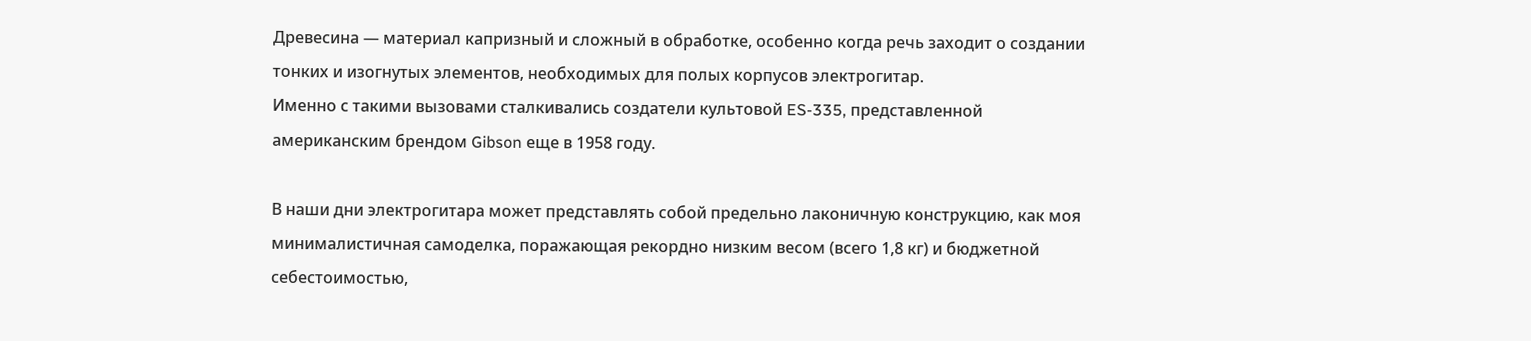Древесина — материал капризный и сложный в обработке, особенно когда речь заходит о создании тонких и изогнутых элементов, необходимых для полых корпусов электрогитар.
Именно с такими вызовами сталкивались создатели культовой ES-335, представленной американским брендом Gibson еще в 1958 году.

В наши дни электрогитара может представлять собой предельно лаконичную конструкцию, как моя минималистичная самоделка, поражающая рекордно низким весом (всего 1,8 кг) и бюджетной себестоимостью,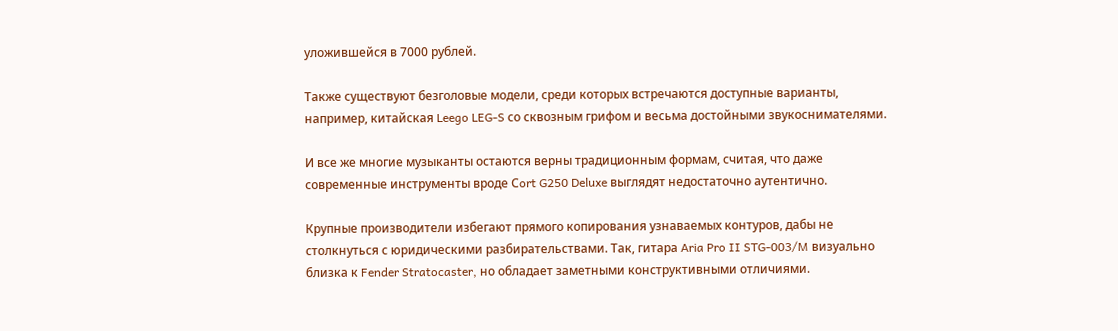уложившейся в 7000 рублей.

Также существуют безголовые модели, среди которых встречаются доступные варианты, например, китайская Leego LEG-S со сквозным грифом и весьма достойными звукоснимателями.

И все же многие музыканты остаются верны традиционным формам, считая, что даже современные инструменты вроде Сort G250 Deluxe выглядят недостаточно аутентично.

Крупные производители избегают прямого копирования узнаваемых контуров, дабы не столкнуться с юридическими разбирательствами. Так, гитара Aria Pro II STG-003/M визуально близка к Fender Stratocaster, но обладает заметными конструктивными отличиями.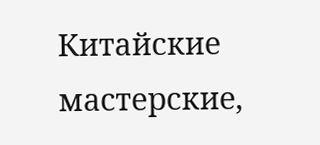Китайские мастерские,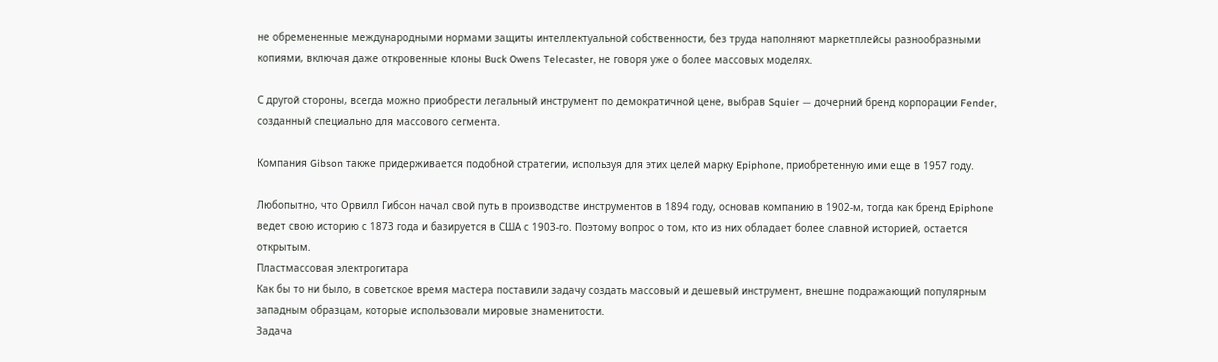не обремененные международными нормами защиты интеллектуальной собственности, без труда наполняют маркетплейсы разнообразными копиями, включая даже откровенные клоны Buck Owens Telecaster, не говоря уже о более массовых моделях.

С другой стороны, всегда можно приобрести легальный инструмент по демократичной цене, выбрав Squier — дочерний бренд корпорации Fender, созданный специально для массового сегмента.

Компания Gibson также придерживается подобной стратегии, используя для этих целей марку Epiphone, приобретенную ими еще в 1957 году.

Любопытно, что Орвилл Гибсон начал свой путь в производстве инструментов в 1894 году, основав компанию в 1902-м, тогда как бренд Epiphone ведет свою историю с 1873 года и базируется в США с 1903-го. Поэтому вопрос о том, кто из них обладает более славной историей, остается открытым.
Пластмассовая электрогитара
Как бы то ни было, в советское время мастера поставили задачу создать массовый и дешевый инструмент, внешне подражающий популярным западным образцам, которые использовали мировые знаменитости.
Задача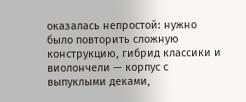оказалась непростой: нужно было повторить сложную конструкцию, гибрид классики и виолончели — корпус с выпуклыми деками,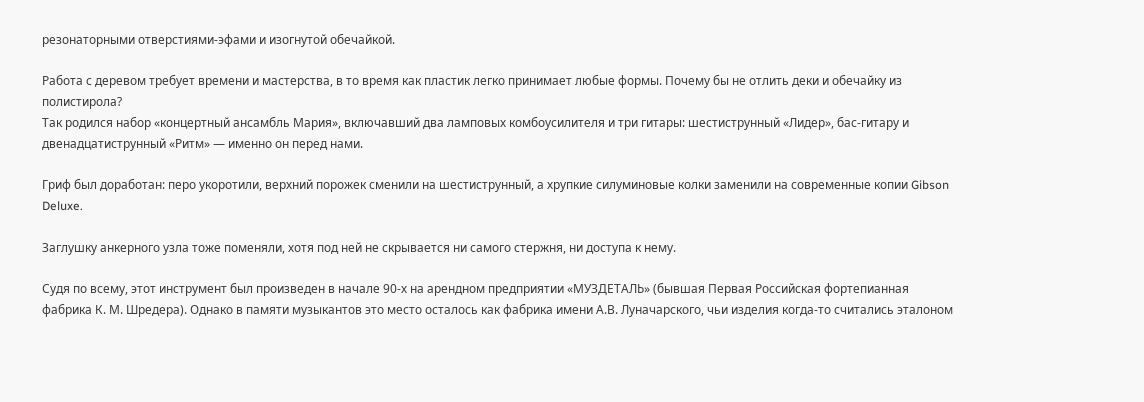резонаторными отверстиями-эфами и изогнутой обечайкой.

Работа с деревом требует времени и мастерства, в то время как пластик легко принимает любые формы. Почему бы не отлить деки и обечайку из полистирола?
Так родился набор «концертный ансамбль Мария», включавший два ламповых комбоусилителя и три гитары: шестиструнный «Лидер», бас-гитару и двенадцатиструнный «Ритм» — именно он перед нами.

Гриф был доработан: перо укоротили, верхний порожек сменили на шестиструнный, а хрупкие силуминовые колки заменили на современные копии Gibson Deluxe.

Заглушку анкерного узла тоже поменяли, хотя под ней не скрывается ни самого стержня, ни доступа к нему.

Судя по всему, этот инструмент был произведен в начале 90-х на арендном предприятии «МУЗДЕТАЛЬ» (бывшая Первая Российская фортепианная фабрика К. М. Шредера). Однако в памяти музыкантов это место осталось как фабрика имени А.В. Луначарского, чьи изделия когда-то считались эталоном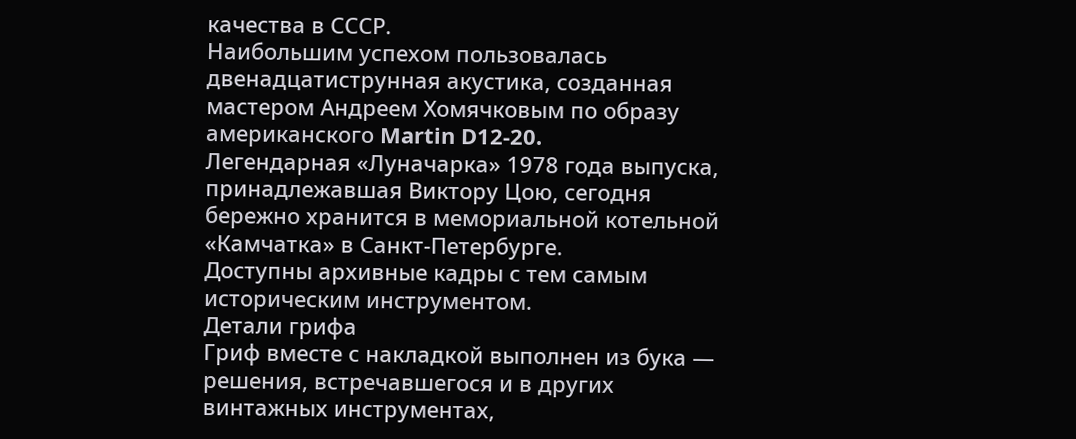качества в СССР.
Наибольшим успехом пользовалась двенадцатиструнная акустика, созданная мастером Андреем Хомячковым по образу американского Martin D12-20.
Легендарная «Луначарка» 1978 года выпуска, принадлежавшая Виктору Цою, сегодня бережно хранится в мемориальной котельной «Камчатка» в Санкт-Петербурге.
Доступны архивные кадры с тем самым историческим инструментом.
Детали грифа
Гриф вместе с накладкой выполнен из бука — решения, встречавшегося и в других винтажных инструментах,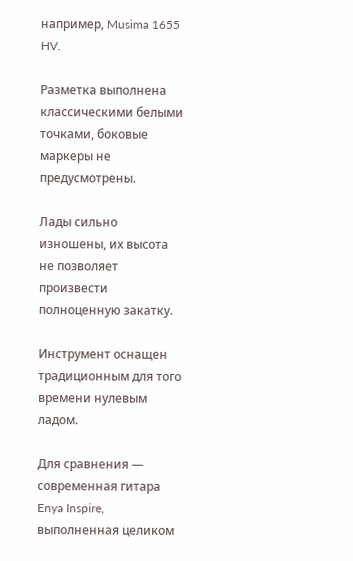например, Musima 1655 HV.

Разметка выполнена классическими белыми точками, боковые маркеры не предусмотрены.

Лады сильно изношены, их высота не позволяет произвести полноценную закатку.

Инструмент оснащен традиционным для того времени нулевым ладом.

Для сравнения — современная гитара Enya Inspire, выполненная целиком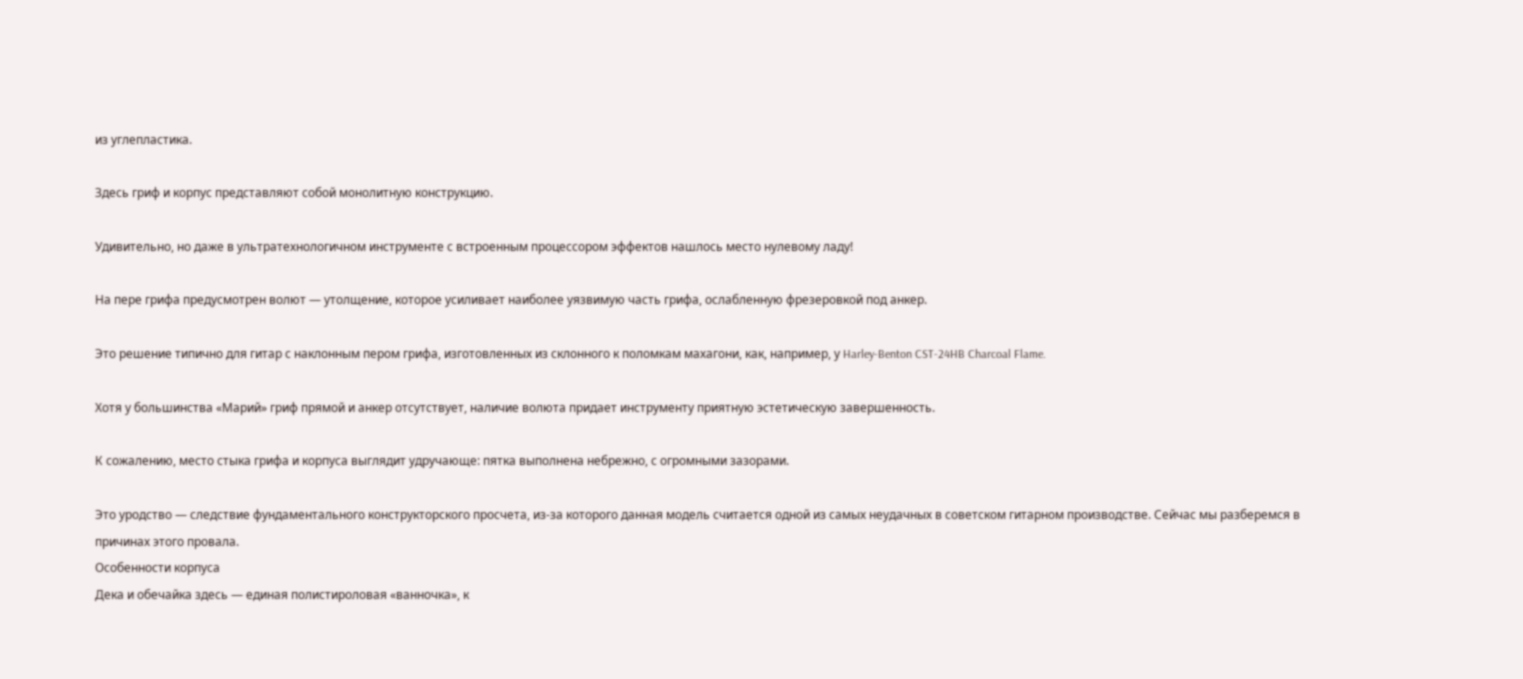из углепластика.

Здесь гриф и корпус представляют собой монолитную конструкцию.

Удивительно, но даже в ультратехнологичном инструменте с встроенным процессором эффектов нашлось место нулевому ладу!

На пере грифа предусмотрен волют — утолщение, которое усиливает наиболее уязвимую часть грифа, ослабленную фрезеровкой под анкер.

Это решение типично для гитар с наклонным пером грифа, изготовленных из склонного к поломкам махагони, как, например, у Harley-Benton CST-24HB Charcoal Flame.

Хотя у большинства «Марий» гриф прямой и анкер отсутствует, наличие волюта придает инструменту приятную эстетическую завершенность.

К сожалению, место стыка грифа и корпуса выглядит удручающе: пятка выполнена небрежно, с огромными зазорами.

Это уродство — следствие фундаментального конструкторского просчета, из-за которого данная модель считается одной из самых неудачных в советском гитарном производстве. Сейчас мы разберемся в причинах этого провала.
Особенности корпуса
Дека и обечайка здесь — единая полистироловая «ванночка», к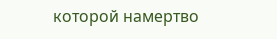которой намертво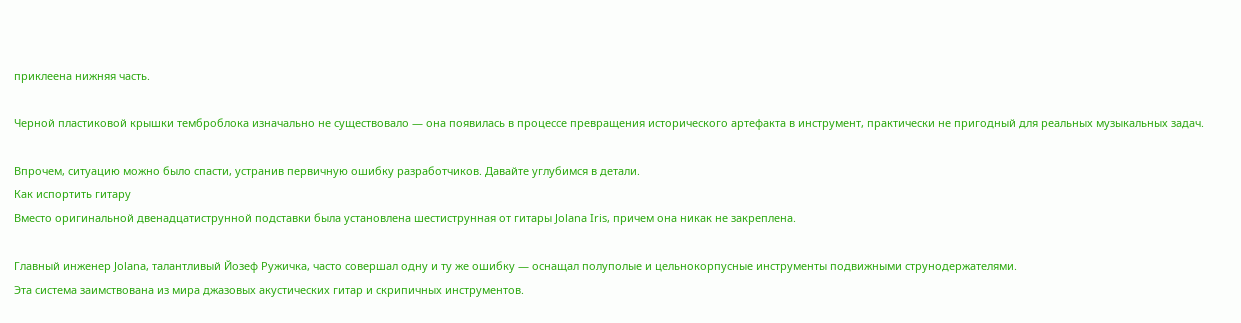приклеена нижняя часть.

Черной пластиковой крышки темброблока изначально не существовало — она появилась в процессе превращения исторического артефакта в инструмент, практически не пригодный для реальных музыкальных задач.

Впрочем, ситуацию можно было спасти, устранив первичную ошибку разработчиков. Давайте углубимся в детали.
Как испортить гитару
Вместо оригинальной двенадцатиструнной подставки была установлена шестиструнная от гитары Jolana Iris, причем она никак не закреплена.

Главный инженер Jolana, талантливый Йозеф Ружичка, часто совершал одну и ту же ошибку — оснащал полуполые и цельнокорпусные инструменты подвижными струнодержателями.
Эта система заимствована из мира джазовых акустических гитар и скрипичных инструментов.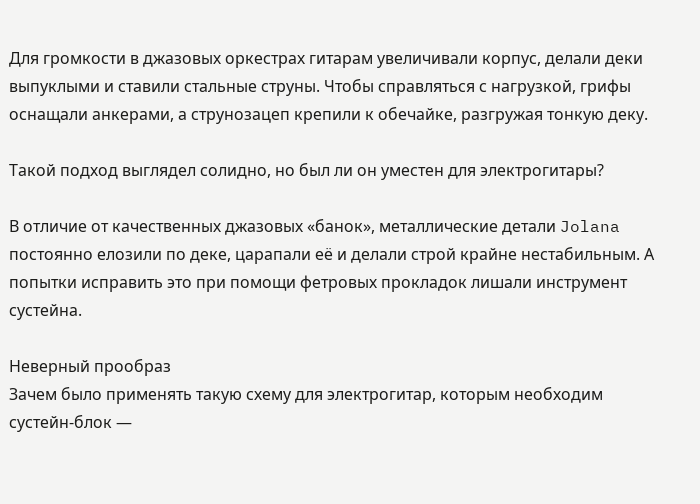Для громкости в джазовых оркестрах гитарам увеличивали корпус, делали деки выпуклыми и ставили стальные струны. Чтобы справляться с нагрузкой, грифы оснащали анкерами, а струнозацеп крепили к обечайке, разгружая тонкую деку.

Такой подход выглядел солидно, но был ли он уместен для электрогитары?

В отличие от качественных джазовых «банок», металлические детали Jolana постоянно елозили по деке, царапали её и делали строй крайне нестабильным. А попытки исправить это при помощи фетровых прокладок лишали инструмент сустейна.

Неверный прообраз
Зачем было применять такую схему для электрогитар, которым необходим сустейн-блок —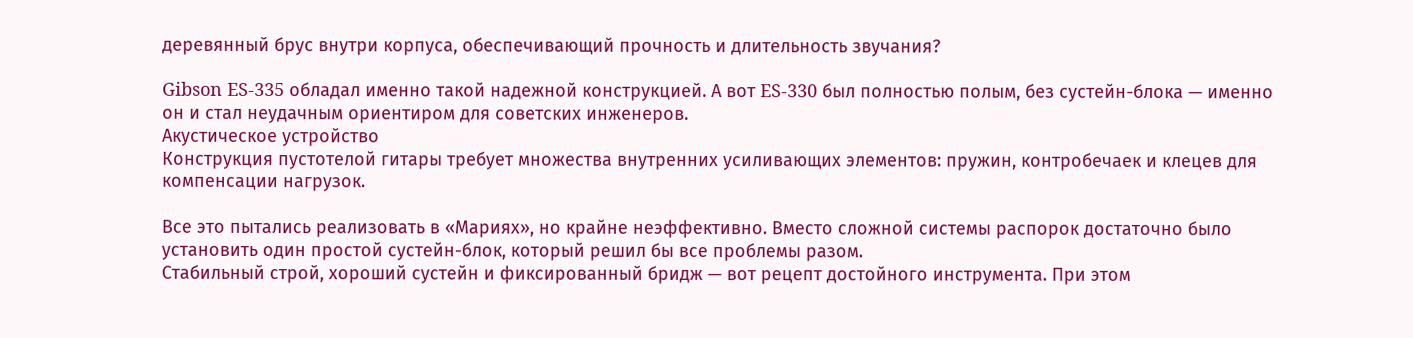деревянный брус внутри корпуса, обеспечивающий прочность и длительность звучания?

Gibson ES-335 обладал именно такой надежной конструкцией. А вот ES-330 был полностью полым, без сустейн-блока — именно он и стал неудачным ориентиром для советских инженеров.
Акустическое устройство
Конструкция пустотелой гитары требует множества внутренних усиливающих элементов: пружин, контробечаек и клецев для компенсации нагрузок.

Все это пытались реализовать в «Мариях», но крайне неэффективно. Вместо сложной системы распорок достаточно было установить один простой сустейн-блок, который решил бы все проблемы разом.
Стабильный строй, хороший сустейн и фиксированный бридж — вот рецепт достойного инструмента. При этом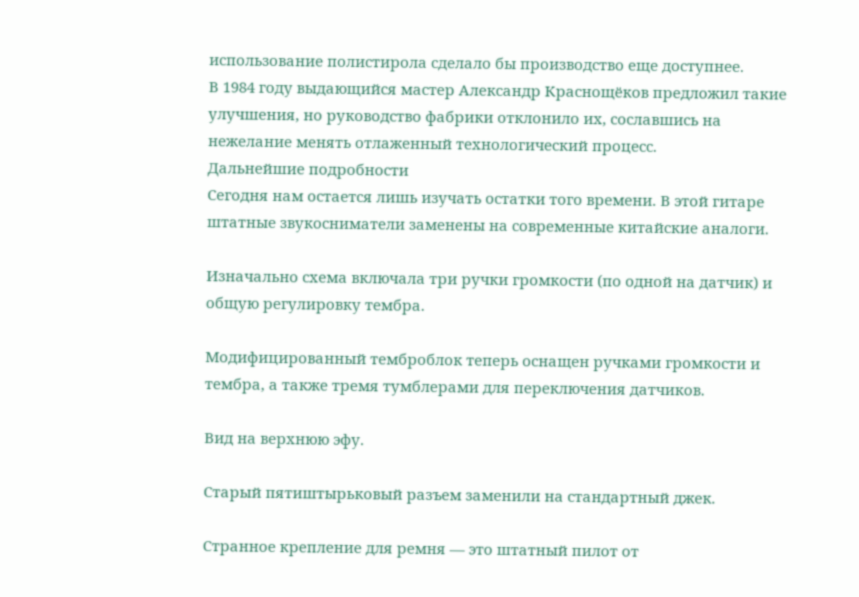использование полистирола сделало бы производство еще доступнее.
В 1984 году выдающийся мастер Александр Краснощёков предложил такие улучшения, но руководство фабрики отклонило их, сославшись на нежелание менять отлаженный технологический процесс.
Дальнейшие подробности
Сегодня нам остается лишь изучать остатки того времени. В этой гитаре штатные звукосниматели заменены на современные китайские аналоги.

Изначально схема включала три ручки громкости (по одной на датчик) и общую регулировку тембра.

Модифицированный темброблок теперь оснащен ручками громкости и тембра, а также тремя тумблерами для переключения датчиков.

Вид на верхнюю эфу.

Старый пятиштырьковый разъем заменили на стандартный джек.

Странное крепление для ремня — это штатный пилот от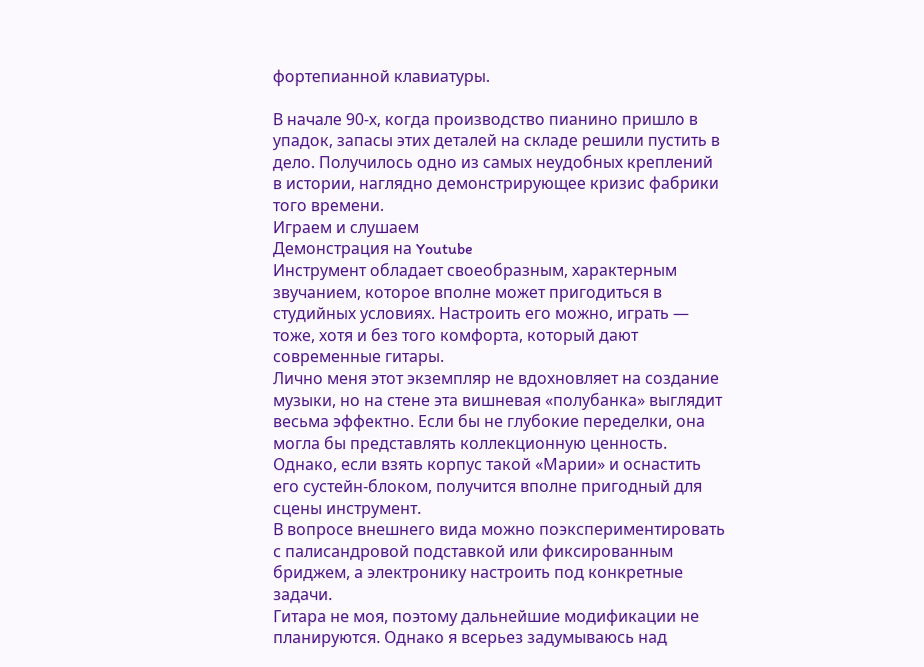фортепианной клавиатуры.

В начале 90-х, когда производство пианино пришло в упадок, запасы этих деталей на складе решили пустить в дело. Получилось одно из самых неудобных креплений в истории, наглядно демонстрирующее кризис фабрики того времени.
Играем и слушаем
Демонстрация на Youtube
Инструмент обладает своеобразным, характерным звучанием, которое вполне может пригодиться в студийных условиях. Настроить его можно, играть — тоже, хотя и без того комфорта, который дают современные гитары.
Лично меня этот экземпляр не вдохновляет на создание музыки, но на стене эта вишневая «полубанка» выглядит весьма эффектно. Если бы не глубокие переделки, она могла бы представлять коллекционную ценность.
Однако, если взять корпус такой «Марии» и оснастить его сустейн-блоком, получится вполне пригодный для сцены инструмент.
В вопросе внешнего вида можно поэкспериментировать с палисандровой подставкой или фиксированным бриджем, а электронику настроить под конкретные задачи.
Гитарa не моя, поэтому дальнейшие модификации не планируются. Однако я всерьез задумываюсь над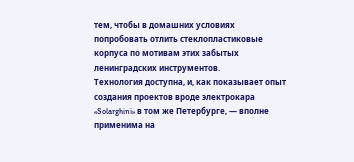тем, чтобы в домашних условиях попробовать отлить стеклопластиковые корпуса по мотивам этих забытых ленинградских инструментов.
Технология доступна, и, как показывает опыт создания проектов вроде электрокара «Solarghini» в том же Петербурге, — вполне применима на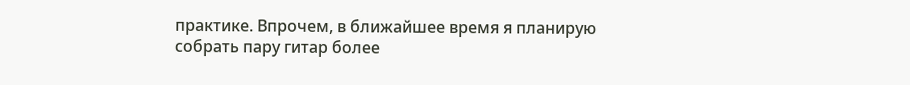практике. Впрочем, в ближайшее время я планирую собрать пару гитар более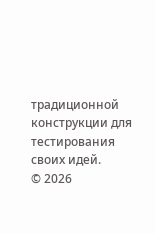традиционной конструкции для тестирования своих идей.
© 2026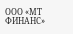ООО «МТ ФИНАНС»